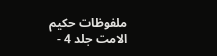ملفوظات حکیم الامت جلد 4 -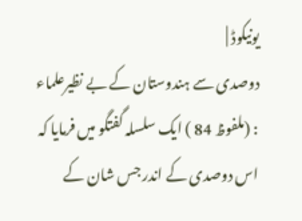یونیکوڈ |
دوصدی سے ہندوستان کے بے نظیرعلماء : (ملفوظ 84 ) ایک سلسلہ گفتگو میں فرمایا کہ اس دوصدی کے اندر جس شان کے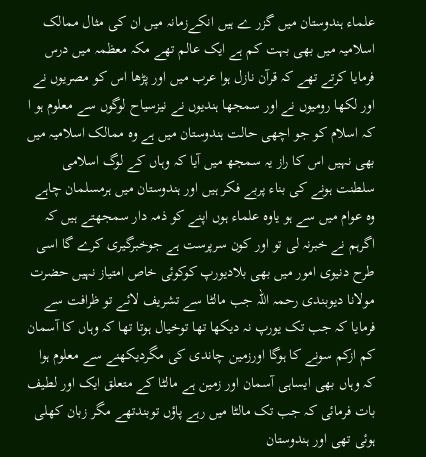علماء ہندوستان میں گزر ے ہیں انکےزمانہ میں ان کی مثال ممالک اسلامیہ میں بھی بہت کم ہے ایک عالم تھے مکہ معظمہ میں درس فرمایا کرتے تھے کہ قرآن نازل ہوا عرب میں اور پڑھا اس کو مصریوں نے اور لکھا رومیوں نے اور سمجھا ہندیوں نے نیزسیاح لوگوں سے معلوم ہو ا کہ اسلام کو جو اچھی حالت ہندوستان میں ہے وہ ممالک اسلامیہ میں بھی نہیں اس کا راز یہ سمجھ میں آیا کہ وہاں کے لوگ اسلامی سلطنت ہونے کی بناء پربے فکر ہیں اور ہندوستان میں ہرمسلمان چاہے وہ عوام میں سے ہو یاوہ علماء ہوں اپنے کو ذمہ دار سمجھتے ہیں کہ اگرہم نے خبرنہ لی تو اور کون سرپرست ہے جوخبرگیری کرے گا اسی طرح دنیوی امور میں بھی بلادیورپ کوکوئی خاص امتیاز نہیں حضرت مولانا دیوبندی رحمہ اللہ جب مالٹا سے تشریف لائے تو ظرافت سے فرمایا کہ جب تک یورپ نہ دیکھا تھا توخیال ہوتا تھا کہ وہاں کا آسمان کم ازکم سونے کا ہوگا اورزمین چاندی کی مگردیکھنے سے معلوم ہوا کہ وہاں بھی ایساہی آسمان اور زمین ہے مالٹا کے متعلق ایک اور لطیف بات فرمائی کہ جب تک مالٹا میں رہے پاؤں توبندتھے مگر زبان کھلی ہوئی تھی اور ہندوستان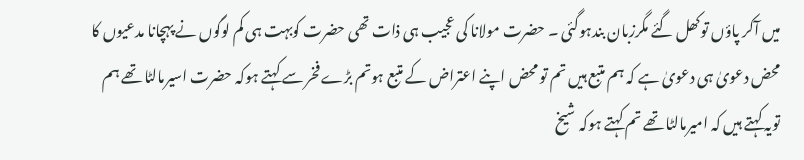میں آکر پاؤں توکھل گئے مگرزبان بندہوگئی ۔ حضرت مولانا کی عجیب ہی ذات تھی حضرت کوبہت ہی کم لوگوں نے پہچانا مدعیوں کا محض دعویٰ ہی دعویٰ ہے کہ ہم متبع ہیں تم تو محض اپنے اعتراض کے متبع ہوتم بڑے فخر سے کہتے ہوکہ حضرت اسیرمالٹا تھے ہم تویہ کہتے ہیں کہ امیرمالٹا تھے تم کہتے ہوکہ شیخ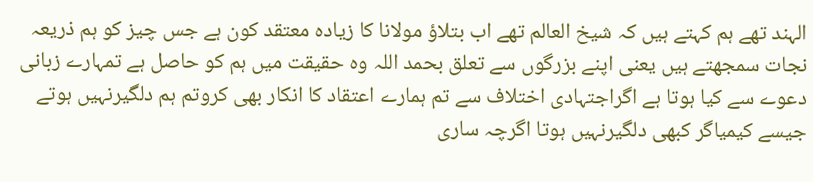الہند تھے ہم کہتے ہیں کہ شیخ العالم تھے اب بتلاؤ مولانا کا زیادہ معتقد کون ہے جس چیز کو ہم ذریعہ نجات سمجھتے ہیں یعنی اپنے بزرگوں سے تعلق بحمد اللہ وہ حقیقت میں ہم کو حاصل ہے تمہارے زبانی دعوے سے کیا ہوتا ہے اگراجتہادی اختلاف سے تم ہمارے اعتقاد کا انکار بھی کروتم ہم دلگیرنہیں ہوتے جیسے کیمیاگر کبھی دلگیرنہیں ہوتا اگرچہ ساری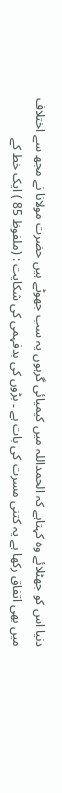دنیا اس کو جھٹلائے وہ کہتاہے کہ الحمداللہ میں کیمیائی گرہوں یہ سب جھوٹے ہیں حضرت مولانا نے مجھ سے اختلاف میں بھی اتفاق رکھا ہے یہ کتنی مسرت کی بات ہے ۔ بڑوں کی بدفہمی کی شکایت : (ملفوظ 85 ) ایک خط کے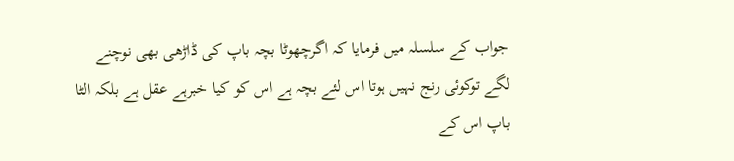جواب کے سلسلہ میں فرمایا کہ اگرچھوٹا بچہ باپ کی ڈاڑھی بھی نوچنے لگے توکوئی رنج نہیں ہوتا اس لئے بچہ ہے اس کو کیا خبرہے عقل ہے بلکہ الٹا باپ اس کے